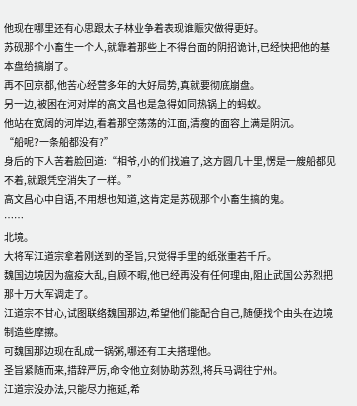他现在哪里还有心思跟太子林业争着表现谁赈灾做得更好。
苏砚那个小畜生一个人,就靠着那些上不得台面的阴招诡计,已经快把他的基本盘给搞崩了。
再不回京都,他苦心经营多年的大好局势,真就要彻底崩盘。
另一边,被困在河对岸的高文昌也是急得如同热锅上的蚂蚁。
他站在宽阔的河岸边,看着那空荡荡的江面,清瘦的面容上满是阴沉。
“船呢?一条船都没有?”
身后的下人苦着脸回道:“相爷,小的们找遍了,这方圆几十里,愣是一艘船都见不着,就跟凭空消失了一样。”
高文昌心中自语,不用想也知道,这肯定是苏砚那个小畜生搞的鬼。
……
北境。
大将军江道宗拿着刚送到的圣旨,只觉得手里的纸张重若千斤。
魏国边境因为瘟疫大乱,自顾不暇,他已经再没有任何理由,阻止武国公苏烈把那十万大军调走了。
江道宗不甘心,试图联络魏国那边,希望他们能配合自己,随便找个由头在边境制造些摩擦。
可魏国那边现在乱成一锅粥,哪还有工夫搭理他。
圣旨紧随而来,措辞严厉,命令他立刻协助苏烈,将兵马调往宁州。
江道宗没办法,只能尽力拖延,希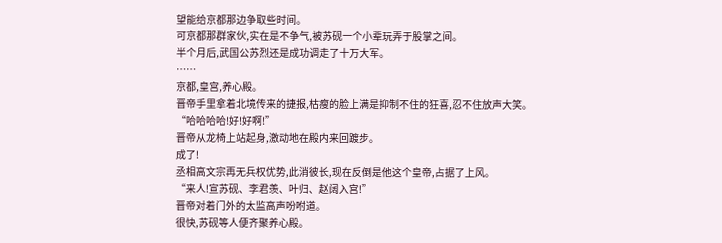望能给京都那边争取些时间。
可京都那群家伙,实在是不争气,被苏砚一个小辈玩弄于股掌之间。
半个月后,武国公苏烈还是成功调走了十万大军。
……
京都,皇宫,养心殿。
晋帝手里拿着北境传来的捷报,枯瘦的脸上满是抑制不住的狂喜,忍不住放声大笑。
“哈哈哈哈!好!好啊!”
晋帝从龙椅上站起身,激动地在殿内来回踱步。
成了!
丞相高文宗再无兵权优势,此消彼长,现在反倒是他这个皇帝,占据了上风。
“来人!宣苏砚、李君羡、叶归、赵阔入宫!”
晋帝对着门外的太监高声吩咐道。
很快,苏砚等人便齐聚养心殿。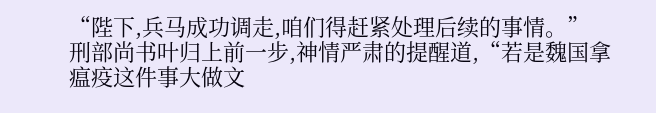“陛下,兵马成功调走,咱们得赶紧处理后续的事情。”
刑部尚书叶归上前一步,神情严肃的提醒道,“若是魏国拿瘟疫这件事大做文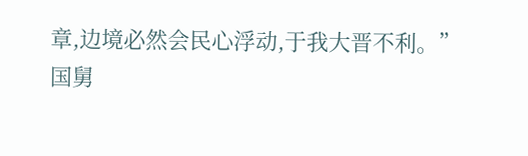章,边境必然会民心浮动,于我大晋不利。”
国舅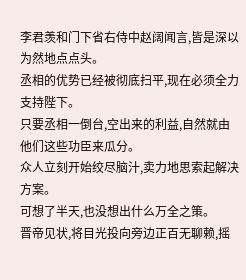李君羡和门下省右侍中赵阔闻言,皆是深以为然地点点头。
丞相的优势已经被彻底扫平,现在必须全力支持陛下。
只要丞相一倒台,空出来的利益,自然就由他们这些功臣来瓜分。
众人立刻开始绞尽脑汁,卖力地思索起解决方案。
可想了半天,也没想出什么万全之策。
晋帝见状,将目光投向旁边正百无聊赖,摇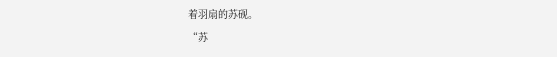着羽扇的苏砚。
“苏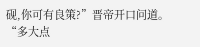砚,你可有良策?”晋帝开口问道。
“多大点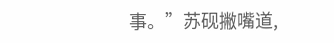事。”苏砚撇嘴道,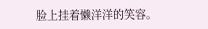脸上挂着懒洋洋的笑容。